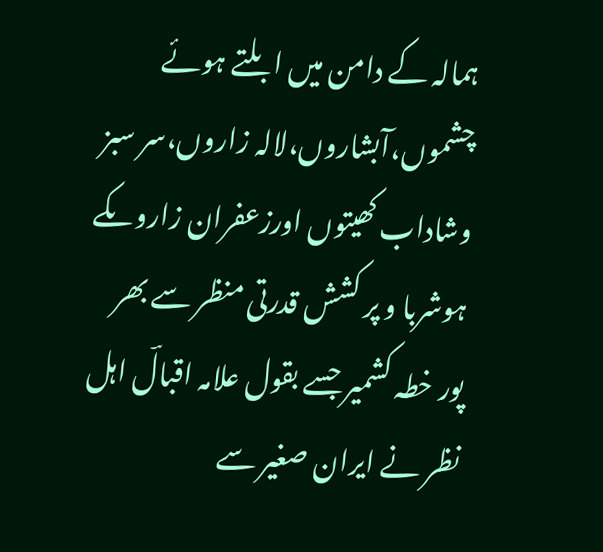ہمالہ کے دامن میں ابلتے ہوئے چشموں،آبشاروں،لالہ زاروں،سر سبز وشاداب کھیتوں اورزعفران زاروںکے ہوشربا و پر کشش قدرتی منظر سے بھر پور خطہ کشمیر جسے بقول علامہ اقبالؔ اہل نظر نے ایران صغیر سے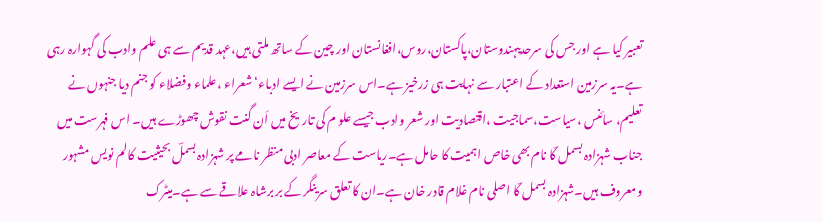تعبیر کیا ہے اور جس کی سرحدیںہندوستان،پاکستان،روس،افغانستان اور چین کے ساتھ ملتی ہیں،عہد قدیم سے ہی علم وادب کی گہوارہ رہی ہے۔یہ سرزمین استعداد کے اعتبار سے نہایت ہی زرخیز ہے۔اس سرزمین نے ایسے ادباء‘شعراء ،علماء وفضلاء کو جنم دیا جنہوں نے تعلیم، سائنس ،سیاست،سماجیت ،اقتصادیت اور شعر وادب جیسے علو م کی تاریخ میں اَن گنت نقوش چھوڑے ہیں۔ اس فہرست میں جناب شہزادہ بسمل ؔکا نام بھی خاص اہمیت کا حامل ہے۔ریاست کے معاصر ادبی منظر نامے پر شہزادہ بسملؔ بحیثیت کالم نویس مشہور ومعروف ہیں۔شہزادہ بسمل ؔکا اصلی نام غلام قادر خان ہے۔ان کا تعلق سرینگر کے بر برشاہ علاقے سے ہے۔میٹرک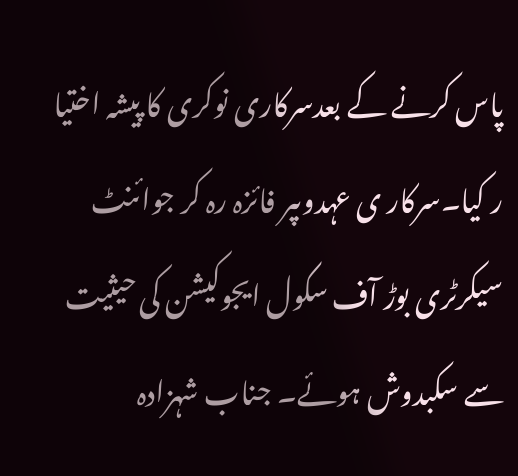پاس کرنے کے بعدسرکاری نوکری کا پیشہ اختیا ر کیا۔سرکار ی عہدوںپر فائزہ رہ کر جوائنٹ سیکرٹری بوڑ آف سکول ایجوکیشن کی حیثیت سے سکبدوش ہوئے۔ جناب شہزادہ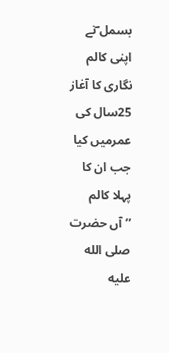بسمل ؔنے اپنی کالم نگاری کا آغاز 25سال کی عمرمیں کیا جب ان کا پہلا کالم ’’آں حضرت صلى الله عليه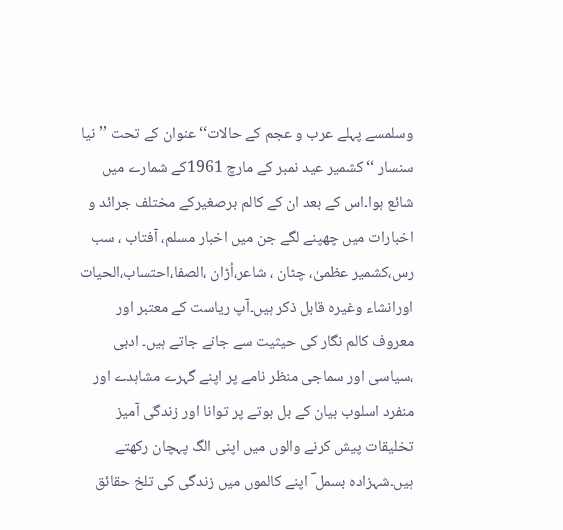وسلمسے پہلے عرب و عجم کے حالات‘‘عنوان کے تحت ’’نیا سنسار ‘‘کشمیر عید نمبر کے مارچ 1961کے شمارے میں شائع ہوا۔اس کے بعد ان کے کالم برصغیرکے مختلف جرائد و اخبارات میں چھپنے لگے جن میں اخبار مسلم، آفتاب ، سب رس،کشمیر عظمیٰ، چٹان ، شاعر،اُڑان ،الصفا،احتساب،الحیات اورانشاء وغیرہ قابل ذکر ہیں۔آپ ریاست کے معتبر اور معروف کالم نگار کی حیثیت سے جانے جاتے ہیں۔ ادبی ،سیاسی اور سماجی منظر نامے پر اپنے گہرے مشاہدے اور منفرد اسلوب بیان کے بل بوتے پر توانا اور زندگی آمیز تخلیقات پیش کرنے والوں میں اپنی الگ پہچان رکھتے ہیں۔شہزادہ بسمل ؔ اپنے کالموں میں زندگی کی تلخ حقائق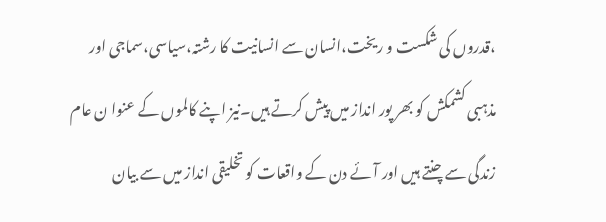،قدروں کی شکست و ریخت،انسان سے انسانیت کا رشتہ،سیاسی،سماجی اور مذہبی کشمکش کو بھر پور انداز میں پیش کرتے ہیں۔نیز اپنے کالموں کے عنوا ن عام زندگی سے چنتے ہیں اور آئے دن کے واقعات کو تخلیقی انداز میں سے بیان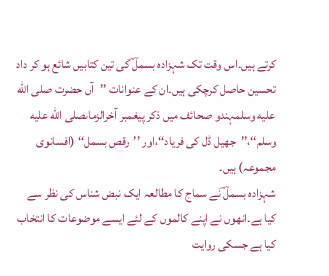کرتے ہیں۔اس وقت تک شہزادہ بسملؔ ؔکی تین کتابیں شائع ہو کر داد تحسین حاصل کرچکی ہیں۔ان کے عنوانات ’’آں حضرت صلى الله عليه وسلمہندو صحائف میں ذکر پیغمبر آخرالزماںصلى الله عليه وسلم‘‘،’’جھیل ڈل کی فریاد‘‘،اور ’’رقص بسمل‘‘ (افسانوی مجموعہ) ہیں۔
شہزادہ بسملؔ ؔنے سماج کا مطالعہ ایک نبض شناس کی نظر سے کیا ہے۔انھوں نے اپنے کالموں کے لئے ایسے موضوعات کا انتخاب کیا ہے جسکی روایت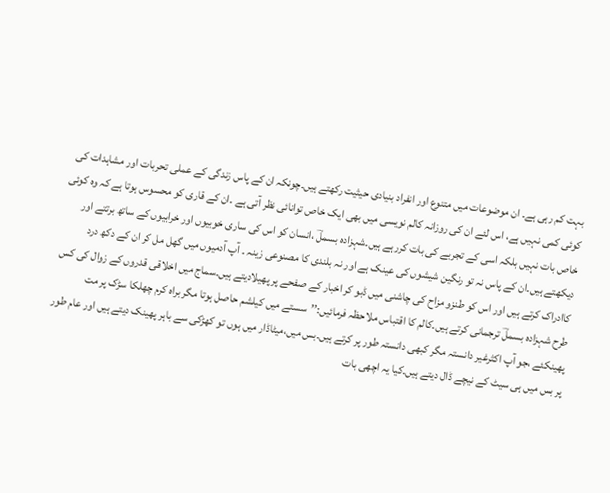بہت کم رہی ہے۔ ان موضوعات میں متنوع اور انفراد بنیادی حیثیت رکھتے ہیں۔چونکہ ان کے پاس زندگی کے عملی تحربات اور مشاہدات کی کوئی کمی نہیں ہے، اس لئے ان کی روزانہ کالم نویسی میں بھی ایک خاص توانائی نظر آتی ہے ۔ان کے قاری کو محسوس ہوتا ہے کہ وہ کوئی خاص بات نہیں بلکہ اسی کے تجربے کی بات کررہے ہیں۔شہزادہ بسملؔ ،انسان کو اس کی ساری خوبیوں اور خرابیوں کے ساتھ برتتے اور دیکھتے ہیں۔ان کے پاس نہ تو رنگین شیشوں کی عینک ہے اور نہ بلندی کا مصنوعی زینہ ۔ آپ آدمیوں میں گھل مل کر ان کے دکھ درد کاادراک کرتے ہیں اور اس کو طنزو مزاح کی چاشنی میں ڈبو کر اخبار کے صفحے پر پھیلادیتے ہیں۔سماج میں اخلاقی قدروں کے زوال کی کس طرح شہزادہ بسملؔ ترجمانی کرتے ہیں۔کالم کا اقتباس ملاحظہ فرمائیں:’’سستے میں کیلشم حاصل ہوتا مگر براہ کرم چھلکا سڑک پر مت پھینکئے ،جو آپ اکثرغیر دانستہ مگر کبھی دانستہ طور پر کرتے ہیں۔بس میں،میٹاڈار میں ہوں تو کھڑکی سے باہر پھینک دیتے ہیں اور عام طور پر بس میں ہی سیٹ کے نیچے ڈال دیتے ہیں۔کیا یہ اچھی بات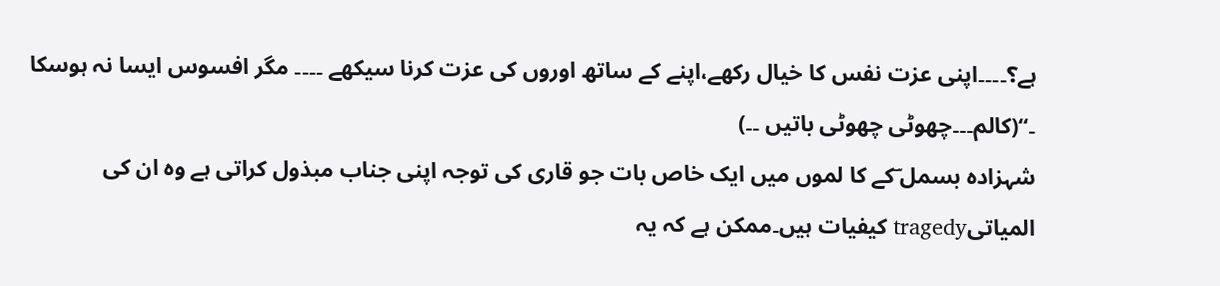ہے؟۔۔۔۔اپنی عزت نفس کا خیال رکھے،اپنے کے ساتھ اوروں کی عزت کرنا سیکھے ۔۔۔۔ مگر افسوس ایسا نہ ہوسکا ۔‘‘(کالم۔۔۔چھوٹی چھوٹی باتیں ۔۔)
شہزادہ بسمل ؔکے کا لموں میں ایک خاص بات جو قاری کی توجہ اپنی جناب مبذول کراتی ہے وہ ان کی المیاتیtragedy کیفیات ہیں۔ممکن ہے کہ یہ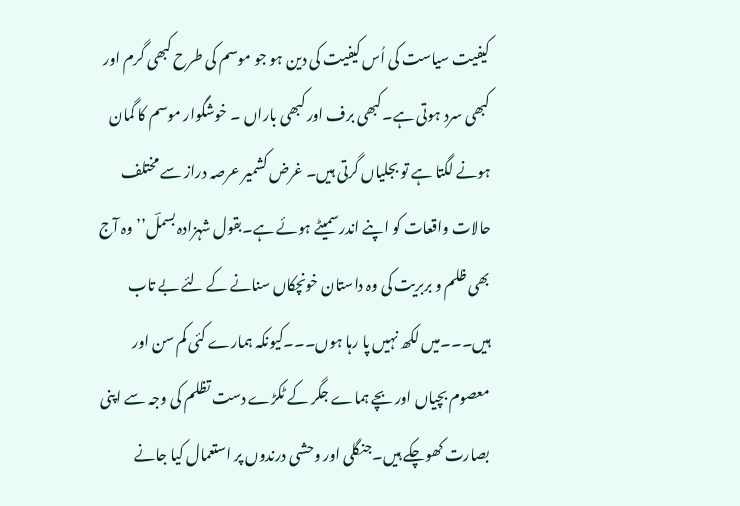کیفیت سیاست کی اُس کیفیت کی دین ہو جو موسم کی طرح کبھی گرم اور کبھی سرد ہوتی ہے۔کبھی برف اور کبھی باراں ۔ خوشگوار موسم کا گمان ہونے لگتا ہے تو بجلیاں گرتی ہیں۔ غرض کشمیر عرصہ دراز سے مختلف حالات واقعات کو اپنے اندرسمیٹے ہوئے ہے۔بقول شہزادہ بسملؔ’’وہ آج بھی ظلم و بربریت کی وہ داستان خونچکاں سنانے کے لئے بے تاب ہیں۔۔۔میں لکھ نہیں پا رہا ہوں۔۔۔کیونکہ ہمارے کئی کم سن اور معصوم بچیاں اور بچے ہماے جگر کے ٹکڑے دست تظلم کی وجہ سے اپنی بصارت کھوچکے ہیں۔جنگلی اور وحشی درندوں پر استعمال کیا جانے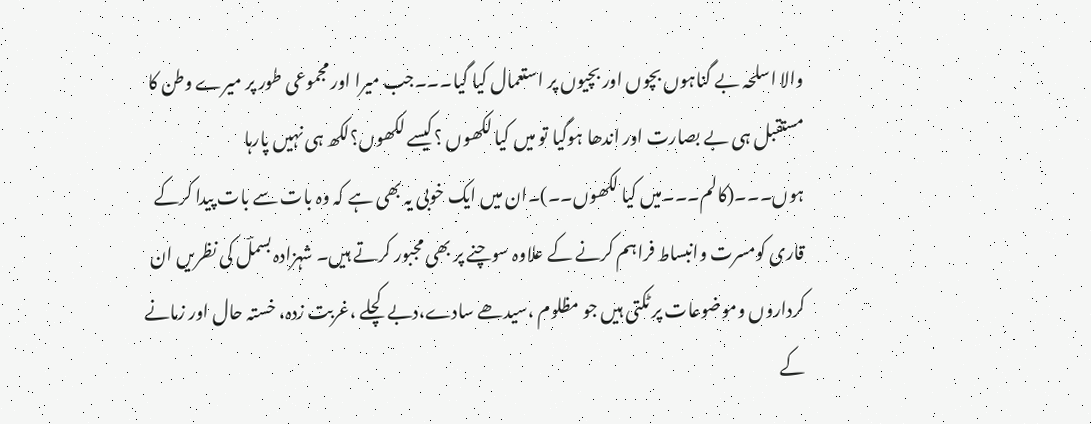والا اسلحہ بے گناہوں بچوں اور بچیوں پر استعمال کیا گیا۔۔۔جب میرا اور مجموعی طور پر میرے وطن کا مستقبل ہی بے بصارت اور اندھا ہوگیا تو میں کیا لکھوں ؟کیسے لکھوں؟لکھ ہی نہیں پارہا ہوں۔۔۔(کالم۔۔۔میں کیا لکھوں۔۔)۔ان میں ایک خوبی یہ بھی ہے کہ وہ بات سے بات پیدا کرکے قاری کومسرت وانبساط فراہم کرنے کے علاوہ سوچنے پر بھی مجبور کرتے ہیں۔ شہزادہ بسملؔ کی نظریں ان کرداروں وموضوعات پر ٹکتی ہیں جو مظلوم ،سیدھے سادے،دبے کچلے ،غربت زدہ، خستہ حال اور زمانے کے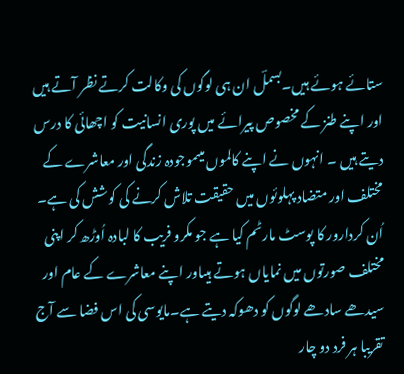ستائے ہوئے ہیں۔بسملؔ ان ہی لوگوں کی وکالت کرتے نظر آتے ہیں اور اپنے طنز کے مخصوص پیرائے میں پوری انسانیت کو اچھائی کا درس دیتے ہیں ۔ انہوں نے اپنے کالموں میںموجودہ زندگی اور معاشرے کے مختلف اور متضاد پہلوئوں میں حقیقت تلاش کرنے کی کوشش کی ہے۔ اُن کردارور کا پوسٹ مارٹم کیا ہے جو مکرو فریب کا لبادہ اُوڑھ کر اپنی مختلف صورتوں میں نمایاں ہوتے ہیںاور اپنے معاشرے کے عام اور سیدھے سادھے لوگوں کو دھوکہ دیتے ہے۔مایوسی کی اس فضا سے آج تقریبا ہر فرد دو چار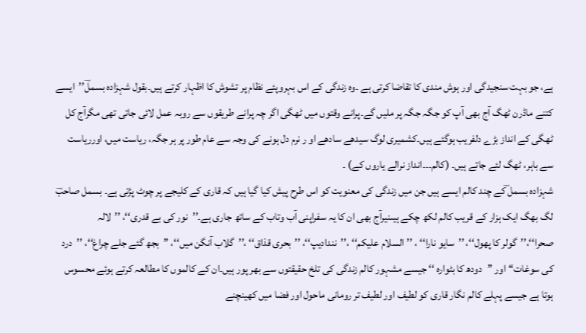ہے، جو بہت سنجیدگی اور ہوش مندی کا تقاضا کرتی ہے ۔وہ زندگی کے اس بہروپئے نظام پر تشوش کا اظہار کرتے ہیں۔بقول شہزادہ بسملؔ’’ایسے کتنے ماڈرن ٹھگ آج بھی آپ کو جگہ جگہ پر ملیں گے۔پرانے وقتوں میں ٹھگی اگر چہ پرانے طریقوں سے روبہ عمل لائی جاتی تھی مگرآج کل ٹھگی کے انداز بڑے دلفریب ہوگئے ہیں۔کشمیری لوگ سیدھے سادھے او ر نرم دل ہونے کی وجہ سے عام طور پر ہر جگہ، ریاست میں، اورریاست سے باہر، ٹھگ لئے جاتے ہیں۔ (کالم۔۔۔انداز نرالے یاروں کے) ۔
شہزادہ بسمل ؔکے چند کالم ایسے ہیں جن میں زندگی کی معنویت کو اس طرح پیش کیا گیا ہیں کہ قاری کے کلیجے پر چوٹ پڑتی ہے۔ بسمل صاحبؔ لگ بھگ ایک ہزار کے قریب کالم لکھ چکے ہیںنیرآج بھی ان کا یہ سفراپنی آب وتاب کے ساتھ جاری ہے۔’’نور کی بے قدری‘‘، ’’لالہ صحرا‘‘،’’گولر کا پھول‘‘، ’’سایو نارا‘‘ ، ’’السلام علیکم‘‘ ،’’نندادیپ‘‘، ’’بحری قذاق‘‘ ،’’گلاب آنگن میں‘‘، ’’بجھ گئے جلے چراغ‘‘، ’’درد کی سوغات‘‘ اور ’’دودھ کا بٹوارہ ‘‘ جیسے مشہور کالم زندگی کی تلخ حقیقتوں سے بھر پور ہیں۔ان کے کالموں کا مطالعہ کرتے ہوئے محسوس ہوتا ہے جیسے پہلے کالم نگار قاری کو لطیف اور لطیف تر رومانی ماحول اور فضا میں کھینچنے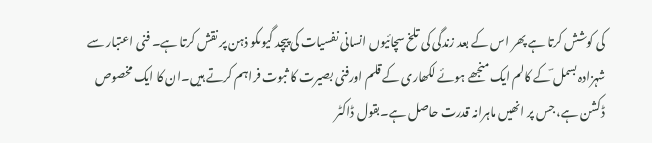کی کوشش کرتا ہے پھر اس کے بعد زندگی کی تلخ سچائیوں انسانی نفسیات کی پیچد گیوںکو ذہن پر نقش کرتا ہے۔ فنی اعتبار سے شہزادہ بسمل ؔکے کالم ایک منجھے ہوئے لکھاری کے قلم اورفنی بصیرت کا ثبوت فراہم کرتے ہیں۔ان کا ایک مخصوص ڈکشن ہے، جس پر انھیں ماہرانہ قدرت حاصل ہے۔بقول ڈاکٹر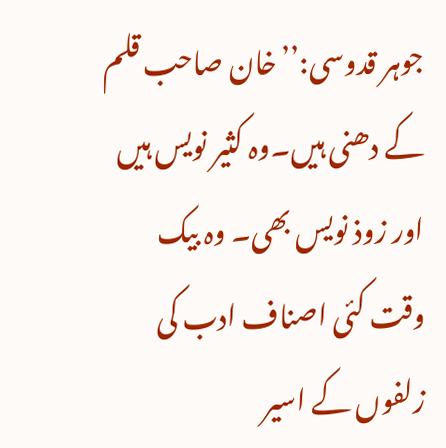جوہر قدوسی:’’خان صاحب قلم کے دھنی ہیں۔وہ کثیر نویس ہیں اور زوذ نویس بھی۔ وہ بیک وقت کئی اصناف ادب کی زلفوں کے اسیر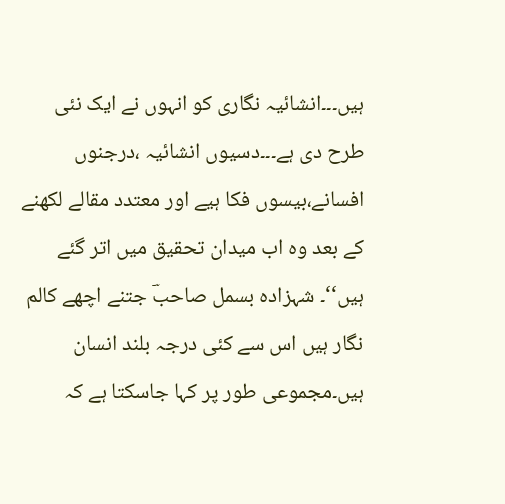ہیں۔۔۔انشائیہ نگاری کو انہوں نے ایک نئی طرح دی ہے۔۔۔دسیوں انشائیہ ،درجنوں افسانے،بیسوں فکا ہیے اور معتدد مقالے لکھنے کے بعد وہ اب میدان تحقیق میں اتر گئے ہیں‘‘۔ شہزادہ بسمل صاحبؔ جتنے اچھے کالم نگار ہیں اس سے کئی درجہ بلند انسان ہیں۔مجموعی طور پر کہا جاسکتا ہے کہ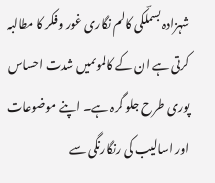شہزادہ بسملؔکی کالم نگاری غور وفکر کا مطالبہ کرتی ہے ان کے کالموںمیں شدت احساس پوری طرح جلو گرہ ہے۔ اپنے موضوعات اور اسالیب کی رنگارنگی سے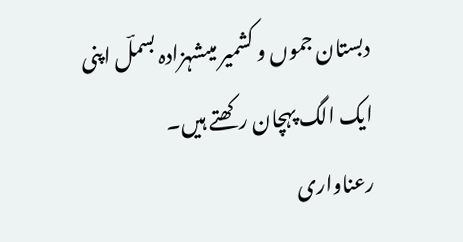دبستان جموں و کشمیر میںشہزادہ بسملؔ اپنی ایک الگ پہچان رکھتے ہیں۔
رعناواری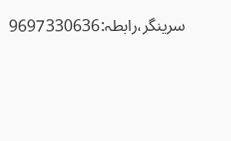سرینگر،رابطہ:9697330636